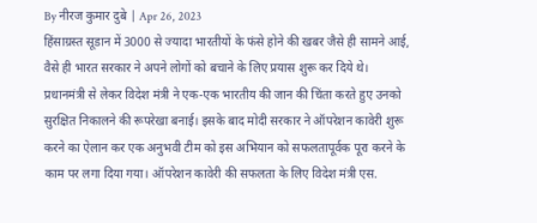By नीरज कुमार दुबे | Apr 26, 2023
हिंसाग्रस्त सूडान में 3000 से ज्यादा भारतीयों के फंसे होने की खबर जैसे ही सामने आई, वैसे ही भारत सरकार ने अपने लोगों को बचाने के लिए प्रयास शुरू कर दिये थे। प्रधानमंत्री से लेकर विदेश मंत्री ने एक-एक भारतीय की जान की चिंता करते हुए उनको सुरक्षित निकालने की रूपरेखा बनाई। इसके बाद मोदी सरकार ने ऑपरेशन कावेरी शुरू करने का ऐलान कर एक अनुभवी टीम को इस अभियान को सफलतापूर्वक पूरा करने के काम पर लगा दिया गया। ऑपरेशन कावेरी की सफलता के लिए विदेश मंत्री एस.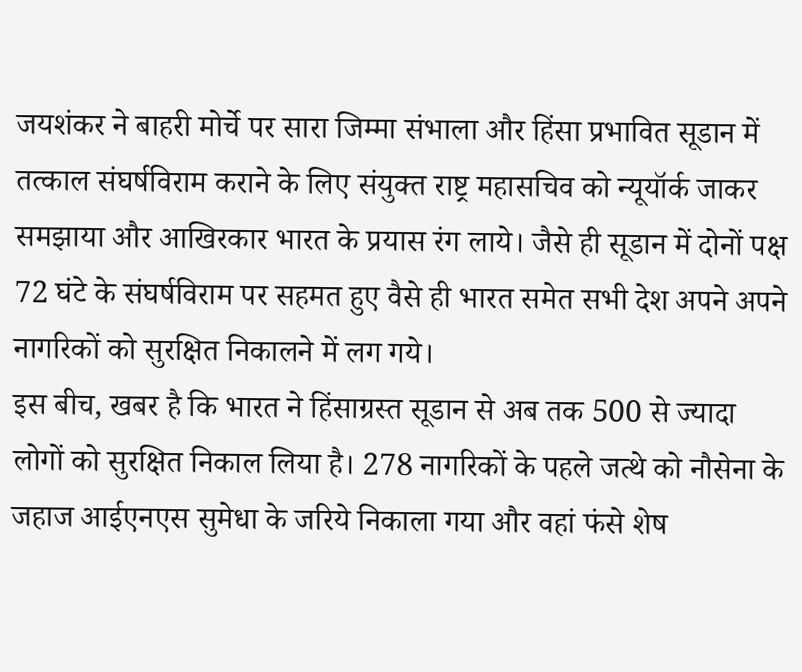जयशंकर ने बाहरी मोर्चे पर सारा जिम्मा संभाला और हिंसा प्रभावित सूडान में तत्काल संघर्षविराम कराने के लिए संयुक्त राष्ट्र महासचिव को न्यूयॉर्क जाकर समझाया और आखिरकार भारत के प्रयास रंग लाये। जैसे ही सूडान में दोनों पक्ष 72 घंटे के संघर्षविराम पर सहमत हुए वैसे ही भारत समेत सभी देश अपने अपने नागरिकों को सुरक्षित निकालने में लग गये।
इस बीच, खबर है कि भारत ने हिंसाग्रस्त सूडान से अब तक 500 से ज्यादा लोगों को सुरक्षित निकाल लिया है। 278 नागरिकों के पहले जत्थे को नौसेना के जहाज आईएनएस सुमेधा के जरिये निकाला गया और वहां फंसे शेष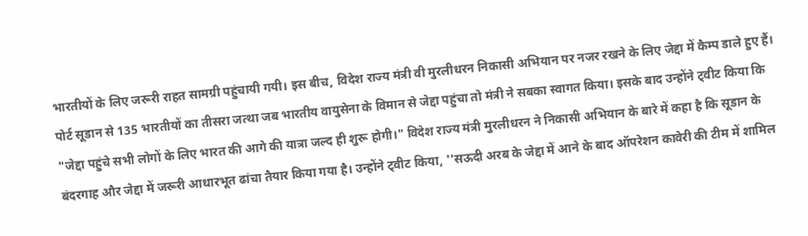भारतीयों के लिए जरूरी राहत सामग्री पहुंचायी गयी। इस बीच, विदेश राज्य मंत्री वी मुरलीधरन निकासी अभियान पर नजर रखने के लिए जेद्दा में कैम्प डाले हुए हैं। पोर्ट सूडान से 135 भारतीयों का तीसरा जत्था जब भारतीय वायुसेना के विमान से जेद्दा पहुंचा तो मंत्री ने सबका स्वागत किया। इसके बाद उन्होंने ट्वीट किया कि "जेद्दा पहुंचे सभी लोगों के लिए भारत की आगे की यात्रा जल्द ही शुरू होगी।" विदेश राज्य मंत्री मुरलीधरन ने निकासी अभियान के बारे में कहा है कि सूडान के बंदरगाह और जेद्दा में जरूरी आधारभूत ढांचा तैयार किया गया है। उन्होंने ट्वीट किया, ''सऊदी अरब के जेद्दा में आने के बाद ऑपरेशन कावेरी की टीम में शामिल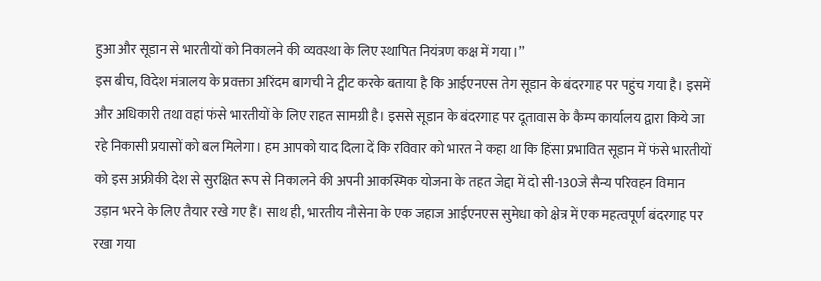हुआ और सूडान से भारतीयों को निकालने की व्यवस्था के लिए स्थापित नियंत्रण कक्ष में गया।’’
इस बीच, विदेश मंत्रालय के प्रवक्ता अरिंदम बागची ने ट्वीट करके बताया है कि आईएनएस तेग सूडान के बंदरगाह पर पहुंच गया है। इसमें और अधिकारी तथा वहां फंसे भारतीयों के लिए राहत सामग्री है। इससे सूडान के बंदरगाह पर दूतावास के कैम्प कार्यालय द्वारा किये जा रहे निकासी प्रयासों को बल मिलेगा। हम आपको याद दिला दें कि रविवार को भारत ने कहा था कि हिंसा प्रभावित सूडान में फंसे भारतीयों को इस अफ्रीकी देश से सुरक्षित रूप से निकालने की अपनी आकस्मिक योजना के तहत जेद्दा में दो सी-130जे सैन्य परिवहन विमान उड़ान भरने के लिए तैयार रखे गए हैं। साथ ही, भारतीय नौसेना के एक जहाज आईएनएस सुमेधा को क्षेत्र में एक महत्वपूर्ण बंदरगाह पर रखा गया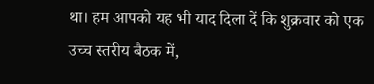था। हम आपको यह भी याद दिला दें कि शुक्रवार को एक उच्च स्तरीय बैठक में,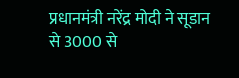प्रधानमंत्री नरेंद्र मोदी ने सूडान से 3000 से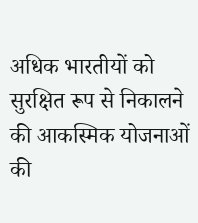अधिक भारतीयों को सुरक्षित रूप से निकालने की आकस्मिक योजनाओं की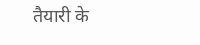तैयारी के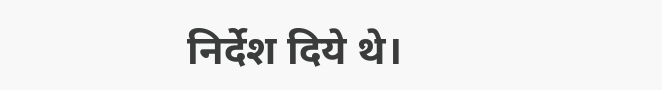निर्देश दिये थे।